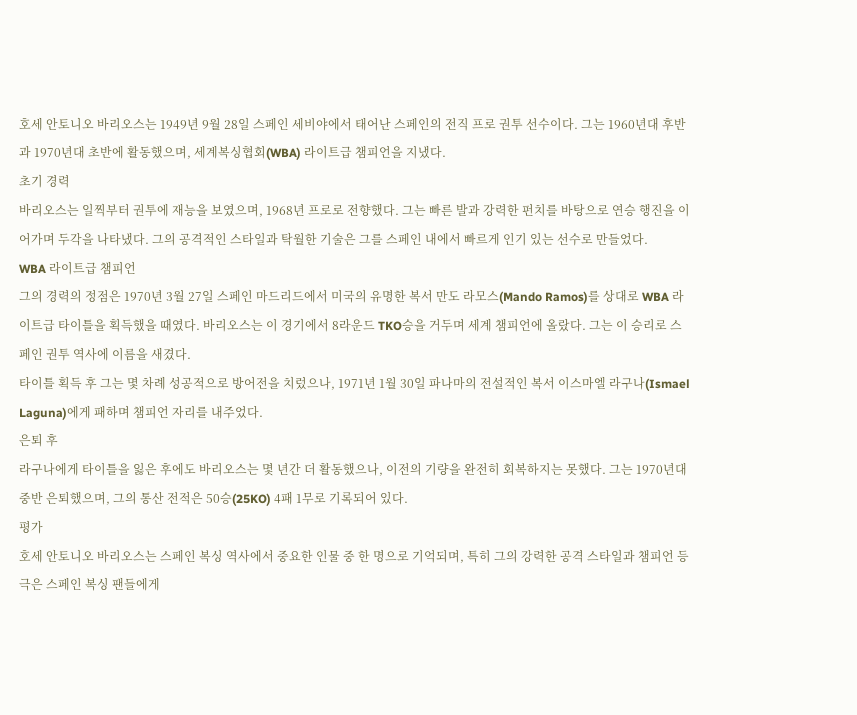호세 안토니오 바리오스는 1949년 9월 28일 스페인 세비야에서 태어난 스페인의 전직 프로 권투 선수이다. 그는 1960년대 후반과 1970년대 초반에 활동했으며, 세계복싱협회(WBA) 라이트급 챔피언을 지냈다.
초기 경력
바리오스는 일찍부터 권투에 재능을 보였으며, 1968년 프로로 전향했다. 그는 빠른 발과 강력한 펀치를 바탕으로 연승 행진을 이어가며 두각을 나타냈다. 그의 공격적인 스타일과 탁월한 기술은 그를 스페인 내에서 빠르게 인기 있는 선수로 만들었다.
WBA 라이트급 챔피언
그의 경력의 정점은 1970년 3월 27일 스페인 마드리드에서 미국의 유명한 복서 만도 라모스(Mando Ramos)를 상대로 WBA 라이트급 타이틀을 획득했을 때였다. 바리오스는 이 경기에서 8라운드 TKO승을 거두며 세계 챔피언에 올랐다. 그는 이 승리로 스페인 권투 역사에 이름을 새겼다.
타이틀 획득 후 그는 몇 차례 성공적으로 방어전을 치렀으나, 1971년 1월 30일 파나마의 전설적인 복서 이스마엘 라구나(Ismael Laguna)에게 패하며 챔피언 자리를 내주었다.
은퇴 후
라구나에게 타이틀을 잃은 후에도 바리오스는 몇 년간 더 활동했으나, 이전의 기량을 완전히 회복하지는 못했다. 그는 1970년대 중반 은퇴했으며, 그의 통산 전적은 50승(25KO) 4패 1무로 기록되어 있다.
평가
호세 안토니오 바리오스는 스페인 복싱 역사에서 중요한 인물 중 한 명으로 기억되며, 특히 그의 강력한 공격 스타일과 챔피언 등극은 스페인 복싱 팬들에게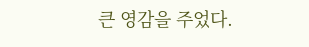큰 영감을 주었다.